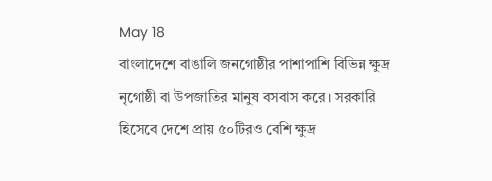May 18
বাংলাদেশে বাঙালি জনগোষ্ঠীর পাশাপাশি বিভিন্ন ক্ষুদ্র নৃগোষ্ঠী বা উপজাতির মানুষ বসবাস করে। সরকারি হিসেবে দেশে প্রায় ৫০টিরও বেশি ক্ষুদ্র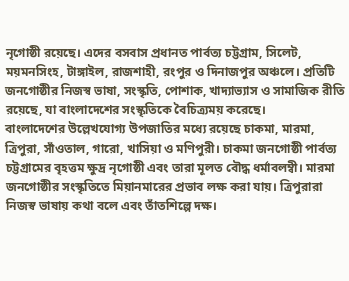নৃগোষ্ঠী রয়েছে। এদের বসবাস প্রধানত পার্বত্য চট্টগ্রাম, সিলেট, ময়মনসিংহ, টাঙ্গাইল, রাজশাহী, রংপুর ও দিনাজপুর অঞ্চলে। প্রতিটি জনগোষ্ঠীর নিজস্ব ভাষা, সংস্কৃতি, পোশাক, খাদ্যাভ্যাস ও সামাজিক রীতি রয়েছে, যা বাংলাদেশের সংস্কৃতিকে বৈচিত্র্যময় করেছে।
বাংলাদেশের উল্লেখযোগ্য উপজাতির মধ্যে রয়েছে চাকমা, মারমা, ত্রিপুরা, সাঁওতাল, গারো, খাসিয়া ও মণিপুরী। চাকমা জনগোষ্ঠী পার্বত্য চট্টগ্রামের বৃহত্তম ক্ষুদ্র নৃগোষ্ঠী এবং তারা মূলত বৌদ্ধ ধর্মাবলম্বী। মারমা জনগোষ্ঠীর সংস্কৃতিতে মিয়ানমারের প্রভাব লক্ষ করা যায়। ত্রিপুরারা নিজস্ব ভাষায় কথা বলে এবং তাঁতশিল্পে দক্ষ।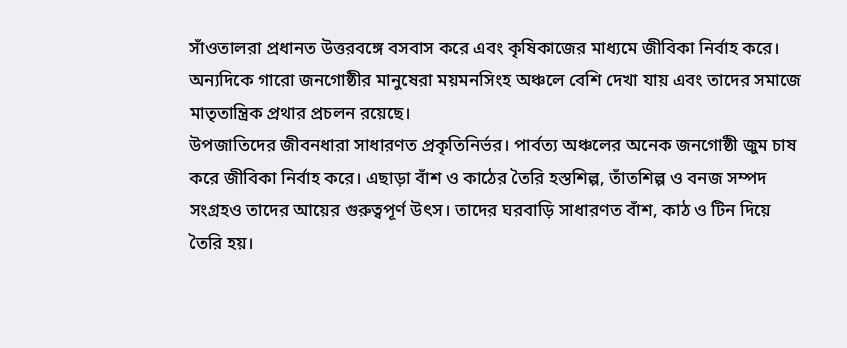সাঁওতালরা প্রধানত উত্তরবঙ্গে বসবাস করে এবং কৃষিকাজের মাধ্যমে জীবিকা নির্বাহ করে। অন্যদিকে গারো জনগোষ্ঠীর মানুষেরা ময়মনসিংহ অঞ্চলে বেশি দেখা যায় এবং তাদের সমাজে মাতৃতান্ত্রিক প্রথার প্রচলন রয়েছে।
উপজাতিদের জীবনধারা সাধারণত প্রকৃতিনির্ভর। পার্বত্য অঞ্চলের অনেক জনগোষ্ঠী জুম চাষ করে জীবিকা নির্বাহ করে। এছাড়া বাঁশ ও কাঠের তৈরি হস্তশিল্প, তাঁতশিল্প ও বনজ সম্পদ সংগ্রহও তাদের আয়ের গুরুত্বপূর্ণ উৎস। তাদের ঘরবাড়ি সাধারণত বাঁশ, কাঠ ও টিন দিয়ে তৈরি হয়।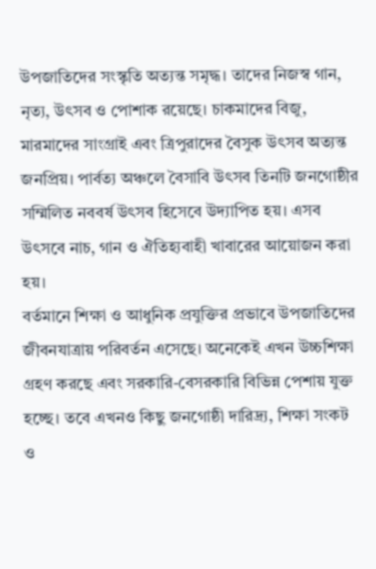উপজাতিদের সংস্কৃতি অত্যন্ত সমৃদ্ধ। তাদের নিজস্ব গান, নৃত্য, উৎসব ও পোশাক রয়েছে। চাকমাদের বিজু, মারমাদের সাংগ্রাই এবং ত্রিপুরাদের বৈসুক উৎসব অত্যন্ত জনপ্রিয়। পার্বত্য অঞ্চলে বৈসাবি উৎসব তিনটি জনগোষ্ঠীর সম্মিলিত নববর্ষ উৎসব হিসেবে উদ্যাপিত হয়। এসব উৎসবে নাচ, গান ও ঐতিহ্যবাহী খাবারের আয়োজন করা হয়।
বর্তমানে শিক্ষা ও আধুনিক প্রযুক্তির প্রভাবে উপজাতিদের জীবনযাত্রায় পরিবর্তন এসেছে। অনেকেই এখন উচ্চশিক্ষা গ্রহণ করছে এবং সরকারি-বেসরকারি বিভিন্ন পেশায় যুক্ত হচ্ছে। তবে এখনও কিছু জনগোষ্ঠী দারিদ্র্য, শিক্ষা সংকট ও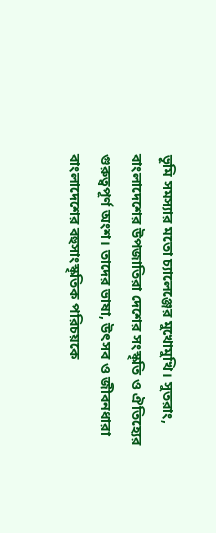ভূমি সমস্যার মতো চ্যালেঞ্জের মুখোমুখি। সুতরাং, বাংলাদেশের উপজাতিরা দেশের সংস্কৃতি ও ঐতিহ্যের গুরুত্বপূর্ণ অংশ। তাদের ভাষা, উৎসব ও জীবনধারা বাংলাদেশের বহুসাংস্কৃতিক পরিচয়কে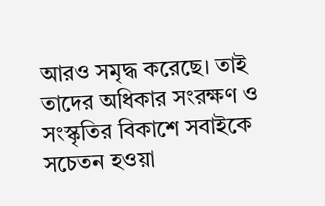আরও সমৃদ্ধ করেছে। তাই তাদের অধিকার সংরক্ষণ ও সংস্কৃতির বিকাশে সবাইকে সচেতন হওয়া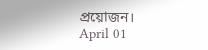প্রয়োজন।
April 01